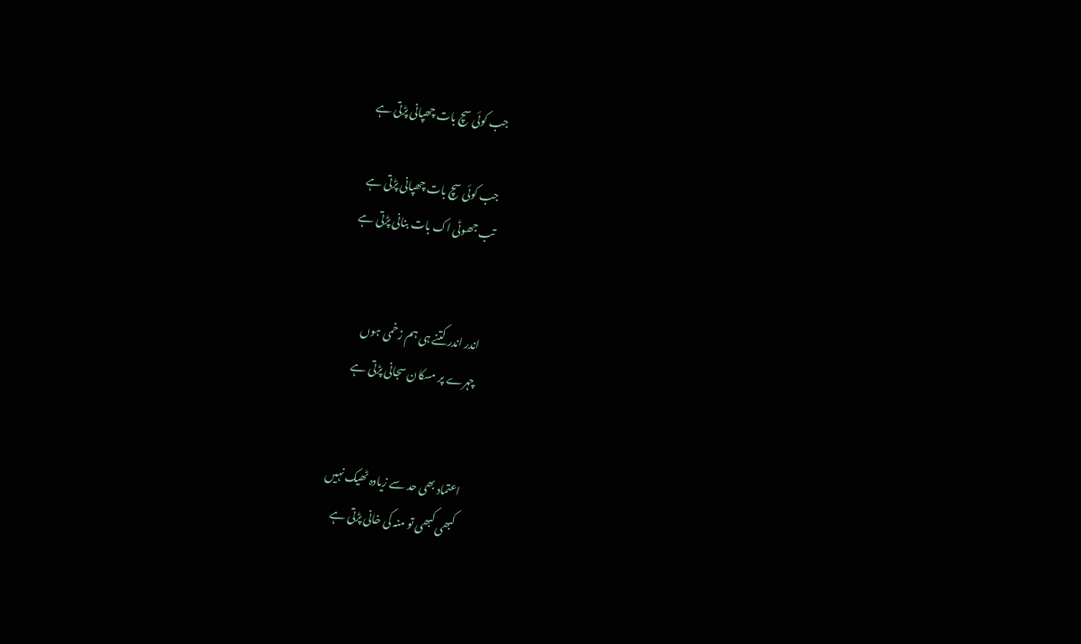جب کوئی سچ بات چھپانی پڑتی ہے

جب کوئی سچ بات چھپانی پڑتی ہے
تب جھوٹی اک بات بنانی پڑتی ہے


اندر اندر کتنے ہی ہم زخمی ہوں
چہرے پر مسکان سجانی پڑتی ہے


اعتماد بھی حد سے زیادہ ٹھیک نہیں
کبھی کبھی تو منہ کی خانی پڑتی ہے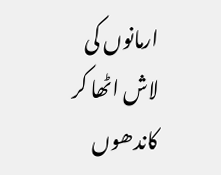ارمانوں کی لاش اٹھا کر کاندھوں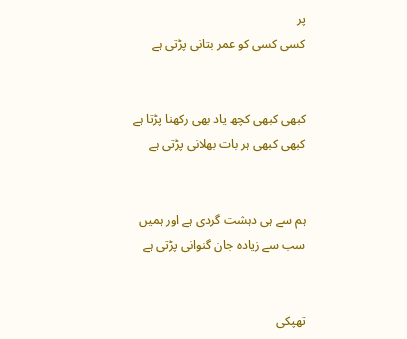پر
کسی کسی کو عمر بتانی پڑتی ہے


کبھی کبھی کچھ یاد بھی رکھنا پڑتا ہے
کبھی کبھی ہر بات بھلانی پڑتی ہے


ہم سے ہی دہشت گردی ہے اور ہمیں
سب سے زیادہ جان گنوانی پڑتی ہے


تھپکی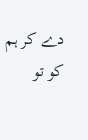دے کر ہم کو تو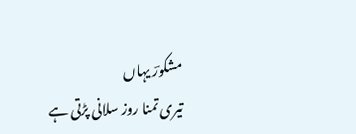مشکورؔ یہاں
تیری تمنا روز سلانی پڑتی ہے